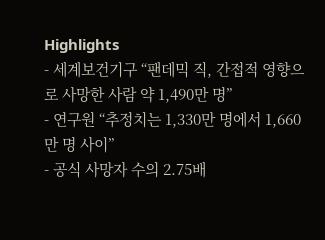Highlights
- 세계보건기구 “팬데믹 직, 간접적 영향으로 사망한 사람 약 1,490만 명”
- 연구원 “추정치는 1,330만 명에서 1,660만 명 사이”
- 공식 사망자 수의 2.75배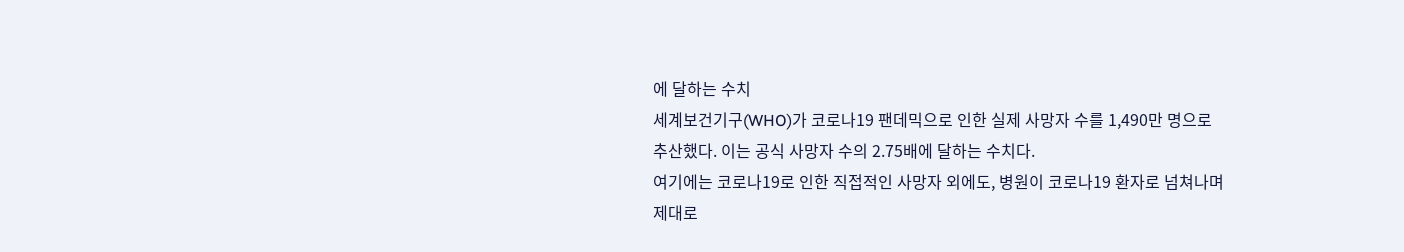에 달하는 수치
세계보건기구(WHO)가 코로나19 팬데믹으로 인한 실제 사망자 수를 1,490만 명으로 추산했다. 이는 공식 사망자 수의 2.75배에 달하는 수치다.
여기에는 코로나19로 인한 직접적인 사망자 외에도, 병원이 코로나19 환자로 넘쳐나며 제대로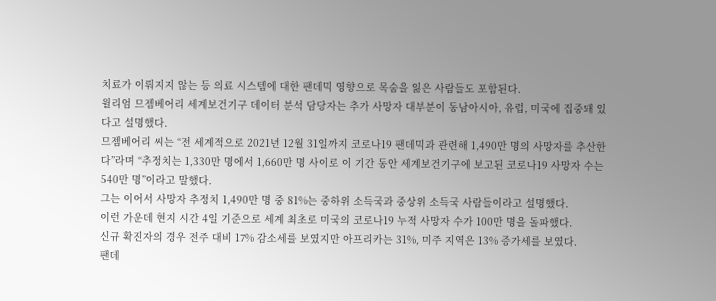치료가 이뤄지지 않는 등 의료 시스템에 대한 팬데믹 영향으로 목숨을 잃은 사람들도 포함된다.
윌리엄 므젬베어리 세계보건기구 데이터 분석 담당자는 추가 사망자 대부분이 동남아시아, 유럽, 미국에 집중돼 있다고 설명했다.
므젬베어리 씨는 “전 세계적으로 2021년 12월 31일까지 코로나19 팬데믹과 관련해 1,490만 명의 사망자를 추산한다”라며 “추정치는 1,330만 명에서 1,660만 명 사이로 이 기간 동안 세계보건기구에 보고된 코로나19 사망자 수는 540만 명”이라고 말했다.
그는 이어서 사망자 추정치 1,490만 명 중 81%는 중하위 소득국과 중상위 소득국 사람들이라고 설명했다.
이런 가운데 현지 시간 4일 기준으로 세계 최초로 미국의 코로나19 누적 사망자 수가 100만 명을 돌파했다.
신규 확진자의 경우 전주 대비 17% 감소세를 보였지만 아프리카는 31%, 미주 지역은 13% 증가세를 보였다.
팬데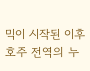믹이 시작된 이후 호주 전역의 누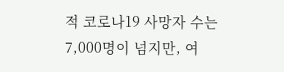적 코로나19 사망자 수는 7,000명이 넘지만, 여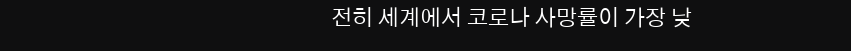전히 세계에서 코로나 사망률이 가장 낮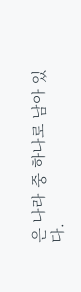은 나라 중 하나로 남아 있다.